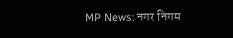MP News: नगर निगम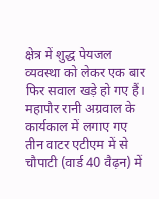क्षेत्र में शुद्ध पेयजल व्यवस्था को लेकर एक बार फिर सवाल खड़े हो गए हैं। महापौर रानी अग्रवाल के कार्यकाल में लगाए गए तीन वाटर एटीएम में से चौपाटी (वार्ड 40 वैढ़न) में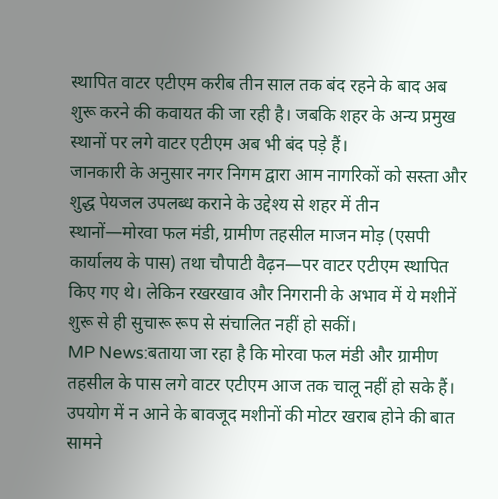स्थापित वाटर एटीएम करीब तीन साल तक बंद रहने के बाद अब शुरू करने की कवायत की जा रही है। जबकि शहर के अन्य प्रमुख स्थानों पर लगे वाटर एटीएम अब भी बंद पड़े हैं।
जानकारी के अनुसार नगर निगम द्वारा आम नागरिकों को सस्ता और शुद्ध पेयजल उपलब्ध कराने के उद्देश्य से शहर में तीन स्थानों—मोरवा फल मंडी, ग्रामीण तहसील माजन मोड़ (एसपी कार्यालय के पास) तथा चौपाटी वैढ़न—पर वाटर एटीएम स्थापित किए गए थे। लेकिन रखरखाव और निगरानी के अभाव में ये मशीनें शुरू से ही सुचारू रूप से संचालित नहीं हो सकीं।
MP News:बताया जा रहा है कि मोरवा फल मंडी और ग्रामीण तहसील के पास लगे वाटर एटीएम आज तक चालू नहीं हो सके हैं। उपयोग में न आने के बावजूद मशीनों की मोटर खराब होने की बात सामने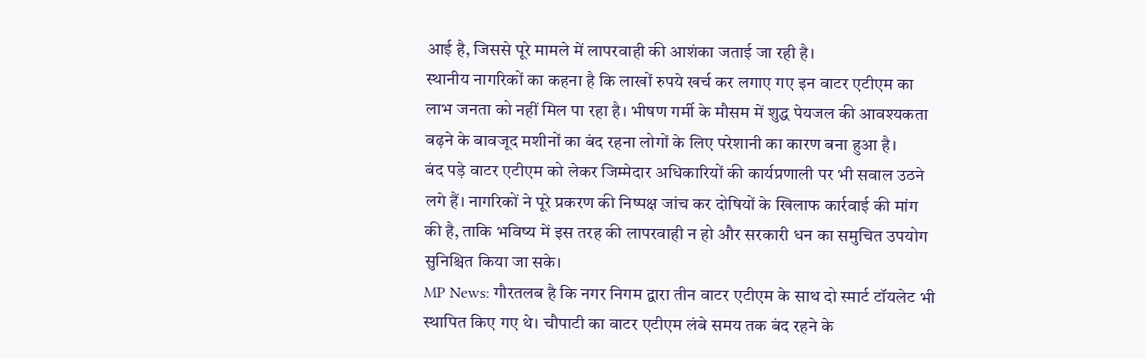आई है, जिससे पूरे मामले में लापरवाही की आशंका जताई जा रही है।
स्थानीय नागरिकों का कहना है कि लाखों रुपये खर्च कर लगाए गए इन वाटर एटीएम का लाभ जनता को नहीं मिल पा रहा है। भीषण गर्मी के मौसम में शुद्ध पेयजल की आवश्यकता बढ़ने के बावजूद मशीनों का बंद रहना लोगों के लिए परेशानी का कारण बना हुआ है।
बंद पड़े वाटर एटीएम को लेकर जिम्मेदार अधिकारियों की कार्यप्रणाली पर भी सवाल उठने लगे हैं। नागरिकों ने पूरे प्रकरण की निष्पक्ष जांच कर दोषियों के खिलाफ कार्रवाई की मांग की है, ताकि भविष्य में इस तरह की लापरवाही न हो और सरकारी धन का समुचित उपयोग सुनिश्चित किया जा सके।
MP News: गौरतलब है कि नगर निगम द्वारा तीन वाटर एटीएम के साथ दो स्मार्ट टॉयलेट भी स्थापित किए गए थे। चौपाटी का वाटर एटीएम लंबे समय तक बंद रहने के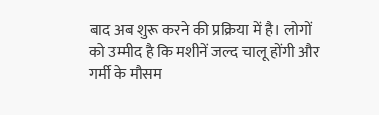बाद अब शुरू करने की प्रक्रिया में है। लोगों को उम्मीद है कि मशीनें जल्द चालू होंगी और गर्मी के मौसम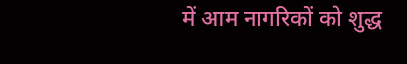में आम नागरिकों को शुद्ध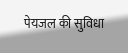पेयजल की सुविधा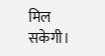मिल सकेगी।